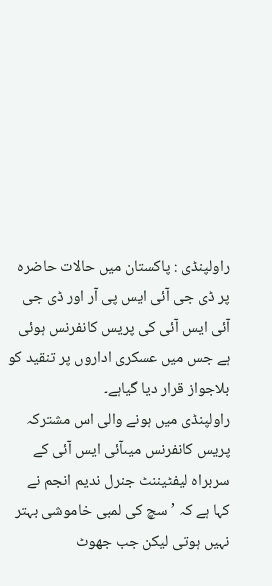راولپنڈی : پاکستان میں حالات حاضرہ پر ڈی جی آئی ایس پی آر اور ڈی جی آئی ایس آئی کی پریس کانفرنس ہوئی ہے جس میں عسکری اداروں پر تنقید کو بلاجواز قرار دیا گیاہے۔
راولپنڈی میں ہونے والی اس مشترکہ پریس کانفرنس میںآئی ایس آئی کے سربراہ لیفٹیننٹ جنرل ندیم انجم نے کہا ہے کہ ’سچ کی لمبی خاموشی بہتر نہیں ہوتی لیکن جب جھوٹ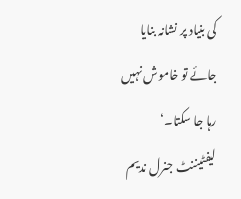کی بنیاد پر نشانہ بنایا جائے تو خاموش نہیں رہا جا سکتا۔‘
لیفٹیننٹ جنرل ندیم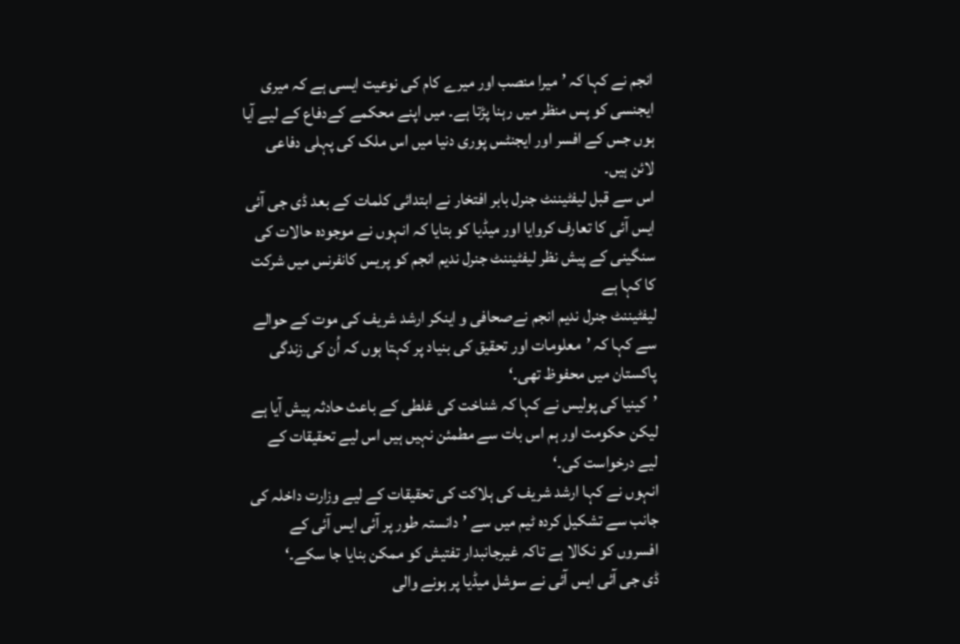انجم نے کہا کہ ’میرا منصب اور میرے کام کی نوعیت ایسی ہے کہ میری ایجنسی کو پس منظر میں رہنا پڑتا ہے۔ میں اپنے محکمے کےدفاع کے لیے آیا ہوں جس کے افسر اور ایجنٹس پوری دنیا میں اس ملک کی پہلی دفاعی لائن ہیں۔
اس سے قبل لیفٹیننٹ جنرل بابر افتخار نے ابتدائی کلمات کے بعد ڈی جی آئی ایس آئی کا تعارف کروایا اور میڈیا کو بتایا کہ انہوں نے موجودہ حالات کی سنگینی کے پیش نظر لیفٹیننٹ جنرل ندیم انجم کو پریس کانفرنس میں شرکت کا کہا ہے
لیفٹیننٹ جنرل ندیم انجم نےصحافی و اینکر ارشد شریف کی موت کے حوالے سے کہا کہ ’معلومات اور تحقیق کی بنیاد پر کہتا ہوں کہ اُن کی زندگی پاکستان میں محفوظ تھی۔‘
’کینیا کی پولیس نے کہا کہ شناخت کی غلطی کے باعث حادثہ پیش آیا ہے لیکن حکومت اور ہم اس بات سے مطمئن نہیں ہیں اس لیے تحقیقات کے لیے درخواست کی۔‘
انہوں نے کہا ارشد شریف کی ہلاکت کی تحقیقات کے لیے وزارت داخلہ کی جانب سے تشکیل کردہ ٹیم میں سے ’دانستہ طور پر آئی ایس آئی کے افسروں کو نکالا ہے تاکہ غیرجانبدار تفتیش کو ممکن بنایا جا سکے۔‘
ڈی جی آئی ایس آئی نے سوشل میڈیا پر ہونے والی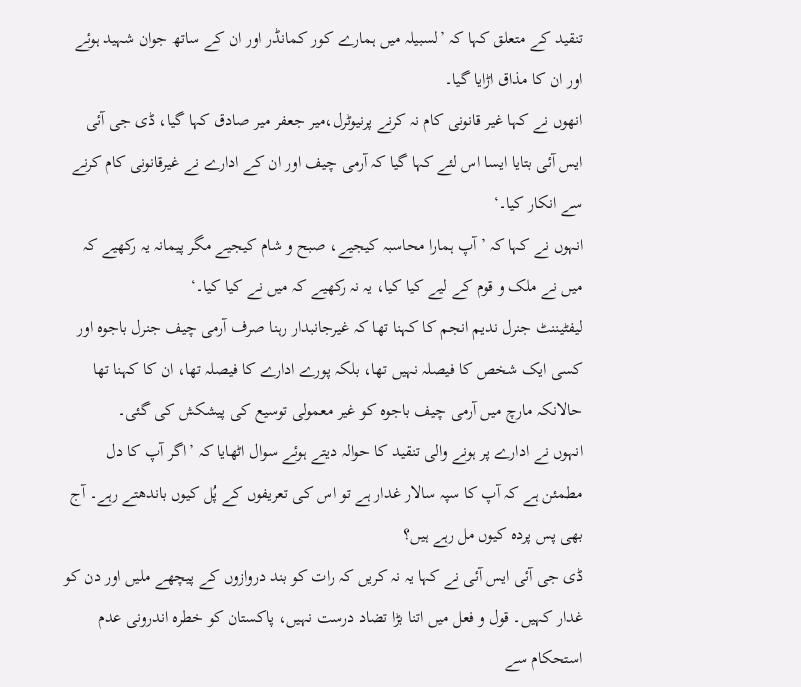تنقید کے متعلق کہا کہ ’لسبیلہ میں ہمارے کور کمانڈر اور ان کے ساتھ جوان شہید ہوئے اور ان کا مذاق اڑایا گیا۔
انھوں نے کہا غیر قانونی کام نہ کرنے پرنیوٹرل،میر جعفر میر صادق کہا گیا، ڈی جی آئی ایس آئی بتایا ایسا اس لئے کہا گیا کہ آرمی چیف اور ان کے ادارے نے غیرقانونی کام کرنے سے انکار کیا۔‘
انہوں نے کہا کہ ’آپ ہمارا محاسبہ کیجیے، صبح و شام کیجیے مگر پیمانہ یہ رکھیے کہ میں نے ملک و قوم کے لیے کیا کیا، یہ نہ رکھیے کہ میں نے کیا کیا۔‘
لیفٹیننٹ جنرل ندیم انجم کا کہنا تھا کہ غیرجانبدار رہنا صرف آرمی چیف جنرل باجوہ اور کسی ایک شخص کا فیصلہ نہیں تھا، بلکہ پورے ادارے کا فیصلہ تھا، ان کا کہنا تھا حالانکہ مارچ میں آرمی چیف باجوہ کو غیر معمولی توسیع کی پیشکش کی گئی۔
انہوں نے ادارے پر ہونے والی تنقید کا حوالہ دیتے ہوئے سوال اٹھایا کہ ’اگر آپ کا دل مطمئن ہے کہ آپ کا سپہ سالار غدار ہے تو اس کی تعریفوں کے پُل کیوں باندھتے رہے۔ آج بھی پس پردہ کیوں مل رہے ہیں؟
ڈی جی آئی ایس آئی نے کہا یہ نہ کریں کہ رات کو بند دروازوں کے پیچھے ملیں اور دن کو غدار کہیں۔ قول و فعل میں اتنا بڑا تضاد درست نہیں، پاکستان کو خطرہ اندرونی عدم استحکام سے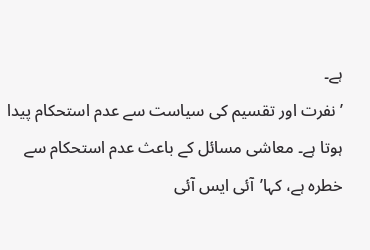ہے۔
’نفرت اور تقسیم کی سیاست سے عدم استحکام پیدا ہوتا ہے۔ معاشی مسائل کے باعث عدم استحکام سے خطرہ ہے، کہا’آئی ایس آئی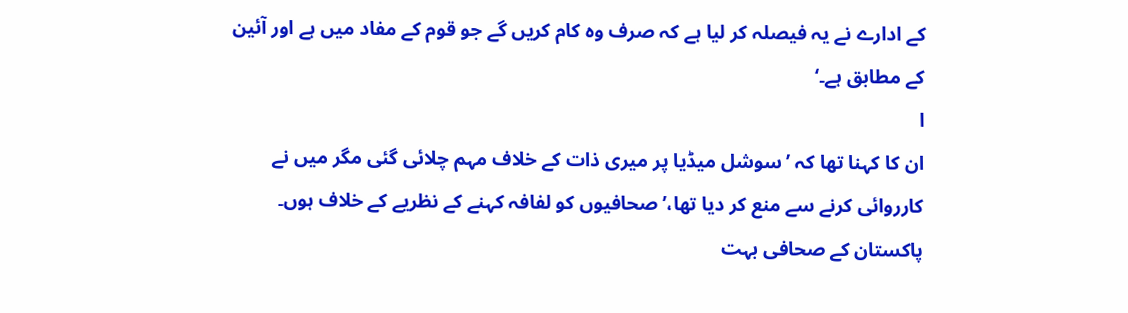کے ادارے نے یہ فیصلہ کر لیا ہے کہ صرف وہ کام کریں گے جو قوم کے مفاد میں ہے اور آئین کے مطابق ہے۔‘
ا
ان کا کہنا تھا کہ ’سوشل میڈیا پر میری ذات کے خلاف مہم چلائی گئی مگر میں نے کارروائی کرنے سے منع کر دیا تھا،’صحافیوں کو لفافہ کہنے کے نظریے کے خلاف ہوں۔ پاکستان کے صحافی بہت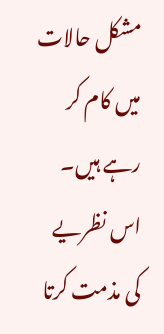مشکل حالات میں کام کر رہے ہیں۔ اس نظریے کی مذمت کرتا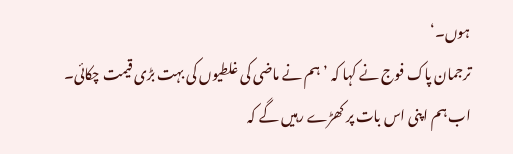ہوں۔‘
ترجمان پاک فوج نے کہا کہ ’ہم نے ماضی کی غلطیوں کی بہت بڑی قیمت چکائی۔ اب ہم اپنی اس بات پر کھڑے رہیں گے کہ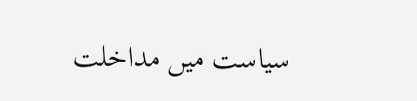سیاست میں مداخلت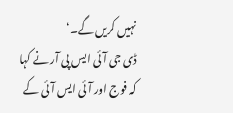نہیں کریں گے۔‘
ڈی جی آئی ایس پی آر نے کہا کہ فوج اور آئی ایس آئی کے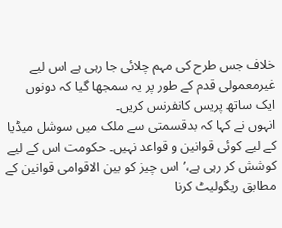خلاف جس طرح کی مہم چلائی جا رہی ہے اس لیے غیرمعمولی قدم کے طور پر یہ سمجھا گیا کہ دونوں ایک ساتھ پریس کانفرنس کریں۔
انہوں نے کہا کہ بدقسمتی سے ملک میں سوشل میڈیا کے لیے کوئی قوانین و قواعد نہیں۔ حکومت اس کے لیے کوشش کر رہی ہے،’اس چیز کو بین الاقوامی قوانین کے مطابق ریگولیٹ کرنا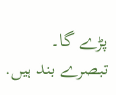پڑے گا۔
تبصرے بند ہیں.